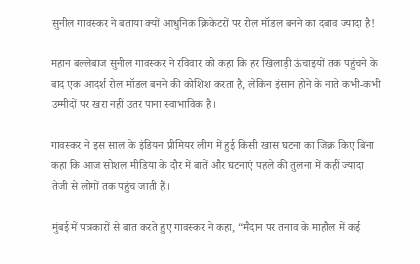सुनील गावस्कर ने बताया क्यों आधुनिक क्रिकेटरों पर रोल मॉडल बनने का दबाव ज्यादा है!

महान बल्लेबाज सुनील गावस्कर ने रविवार को कहा कि हर खिलाड़ी ऊंचाइयों तक पहुंचने के बाद एक आदर्श रोल मॉडल बनने की कोशिश करता है, लेकिन इंसान होने के नाते कभी-कभी उम्मीदों पर खरा नहीं उतर पाना स्वाभाविक है।

गावस्कर ने इस साल के इंडियन प्रीमियर लीग में हुई किसी खास घटना का जिक्र किए बिना कहा कि आज सोशल मीडिया के दौर में बातें और घटनाएं पहले की तुलना में कहीं ज्यादा तेजी से लोगों तक पहुंच जाती हैं।

मुंबई में पत्रकारों से बात करते हुए गावस्कर ने कहा, “मैदान पर तनाव के माहौल में कई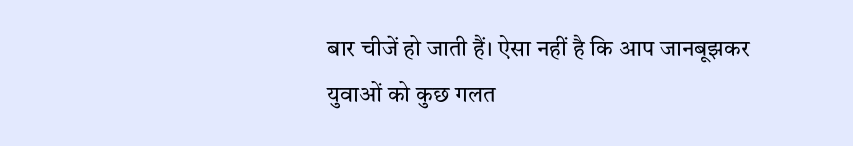बार चीजें हो जाती हैं। ऐसा नहीं है कि आप जानबूझकर युवाओं को कुछ गलत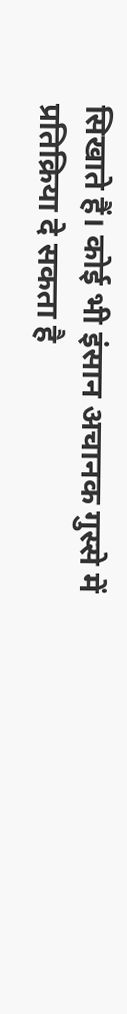सिखाते हैं। कोई भी इंसान अचानक गुस्से में प्रतिक्रिया दे सकता है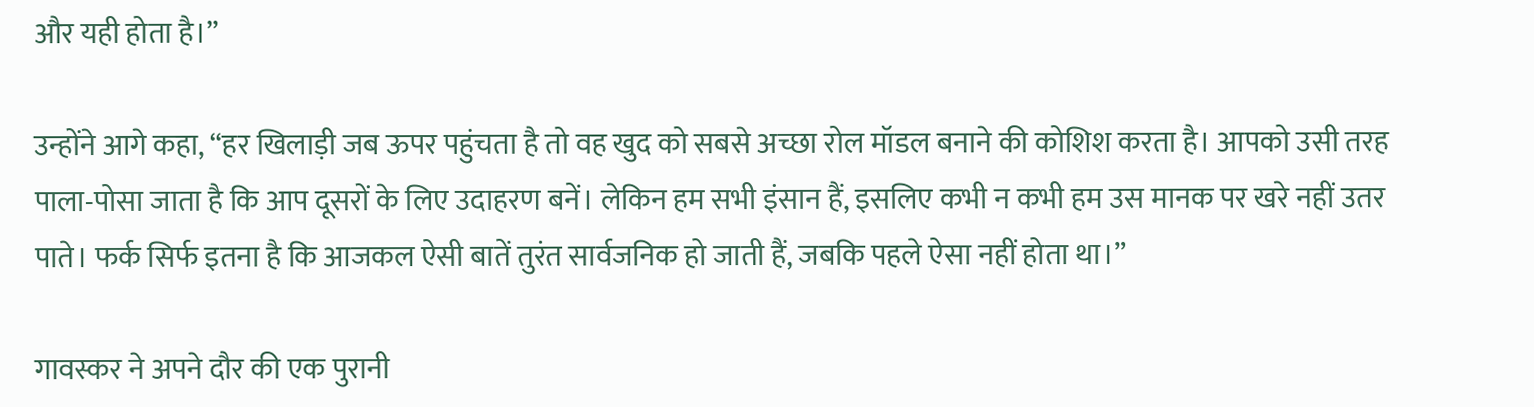और यही होता है।”

उन्होंने आगे कहा, “हर खिलाड़ी जब ऊपर पहुंचता है तो वह खुद को सबसे अच्छा रोल मॉडल बनाने की कोशिश करता है। आपको उसी तरह पाला-पोसा जाता है कि आप दूसरों के लिए उदाहरण बनें। लेकिन हम सभी इंसान हैं, इसलिए कभी न कभी हम उस मानक पर खरे नहीं उतर पाते। फर्क सिर्फ इतना है कि आजकल ऐसी बातें तुरंत सार्वजनिक हो जाती हैं, जबकि पहले ऐसा नहीं होता था।”

गावस्कर ने अपने दौर की एक पुरानी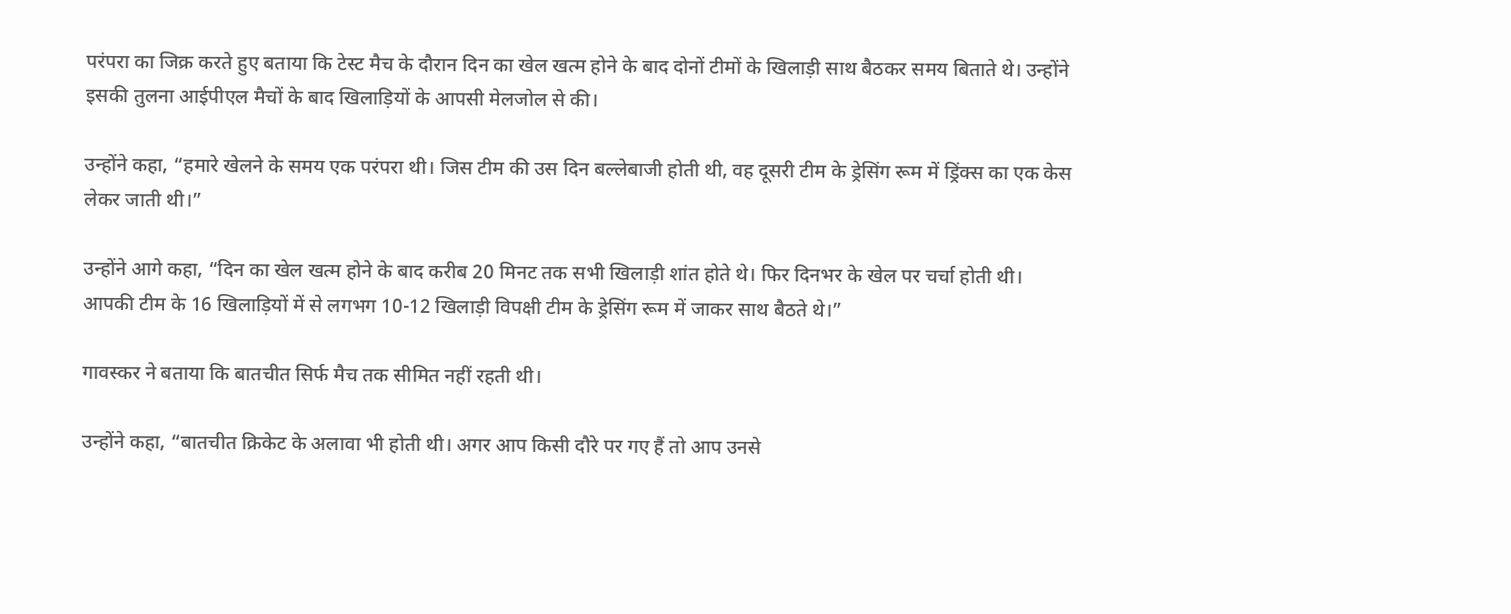परंपरा का जिक्र करते हुए बताया कि टेस्ट मैच के दौरान दिन का खेल खत्म होने के बाद दोनों टीमों के खिलाड़ी साथ बैठकर समय बिताते थे। उन्होंने इसकी तुलना आईपीएल मैचों के बाद खिलाड़ियों के आपसी मेलजोल से की।

उन्होंने कहा, “हमारे खेलने के समय एक परंपरा थी। जिस टीम की उस दिन बल्लेबाजी होती थी, वह दूसरी टीम के ड्रेसिंग रूम में ड्रिंक्स का एक केस लेकर जाती थी।”

उन्होंने आगे कहा, “दिन का खेल खत्म होने के बाद करीब 20 मिनट तक सभी खिलाड़ी शांत होते थे। फिर दिनभर के खेल पर चर्चा होती थी। आपकी टीम के 16 खिलाड़ियों में से लगभग 10-12 खिलाड़ी विपक्षी टीम के ड्रेसिंग रूम में जाकर साथ बैठते थे।”

गावस्कर ने बताया कि बातचीत सिर्फ मैच तक सीमित नहीं रहती थी।

उन्होंने कहा, “बातचीत क्रिकेट के अलावा भी होती थी। अगर आप किसी दौरे पर गए हैं तो आप उनसे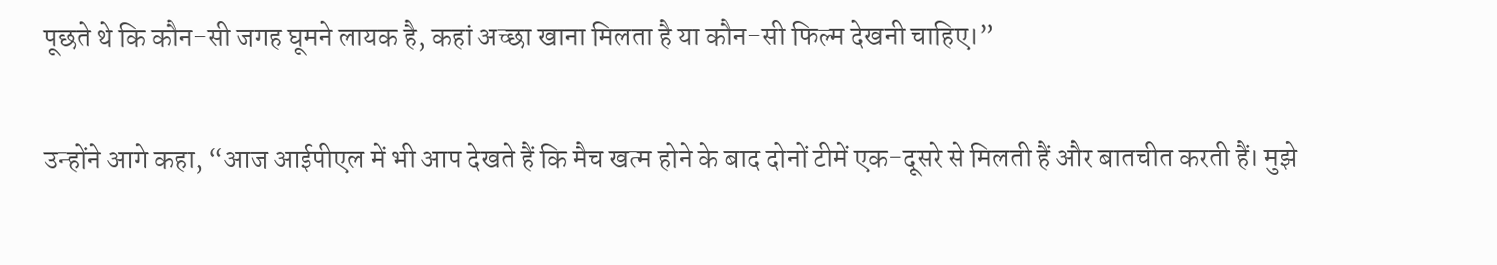पूछते थे कि कौन-सी जगह घूमने लायक है, कहां अच्छा खाना मिलता है या कौन-सी फिल्म देखनी चाहिए।”

उन्होंने आगे कहा, “आज आईपीएल में भी आप देखते हैं कि मैच खत्म होने के बाद दोनों टीमें एक-दूसरे से मिलती हैं और बातचीत करती हैं। मुझे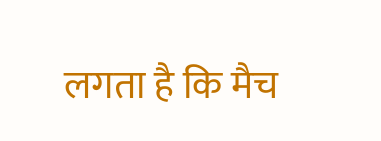लगता है कि मैच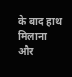के बाद हाथ मिलाना और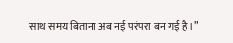साथ समय बिताना अब नई परंपरा बन गई है।”